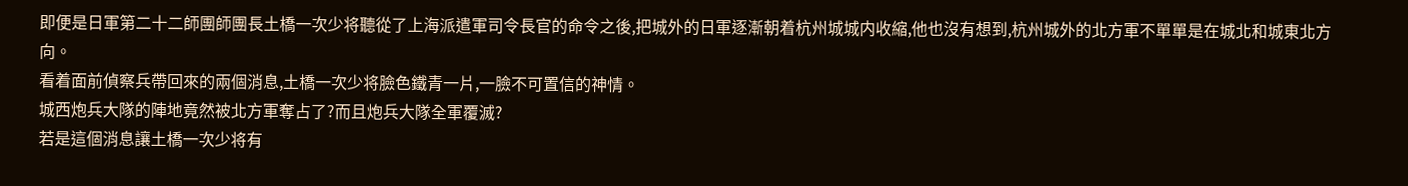即便是日軍第二十二師團師團長土橋一次少将聽從了上海派遣軍司令長官的命令之後,把城外的日軍逐漸朝着杭州城城内收縮,他也沒有想到,杭州城外的北方軍不單單是在城北和城東北方向。
看着面前偵察兵帶回來的兩個消息,土橋一次少将臉色鐵青一片,一臉不可置信的神情。
城西炮兵大隊的陣地竟然被北方軍奪占了?而且炮兵大隊全軍覆滅?
若是這個消息讓土橋一次少将有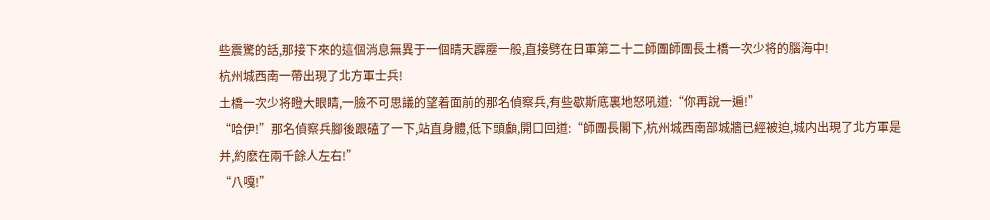些震驚的話,那接下來的這個消息無異于一個晴天霹靂一般,直接劈在日軍第二十二師團師團長土橋一次少将的腦海中!
杭州城西南一帶出現了北方軍士兵!
土橋一次少将瞪大眼睛,一臉不可思議的望着面前的那名偵察兵,有些歇斯底裏地怒吼道:“你再說一遍!”
“哈伊!”那名偵察兵腳後跟磕了一下,站直身體,低下頭顱,開口回道:“師團長閣下,杭州城西南部城牆已經被迫,城内出現了北方軍是并,約麽在兩千餘人左右!”
“八嘎!”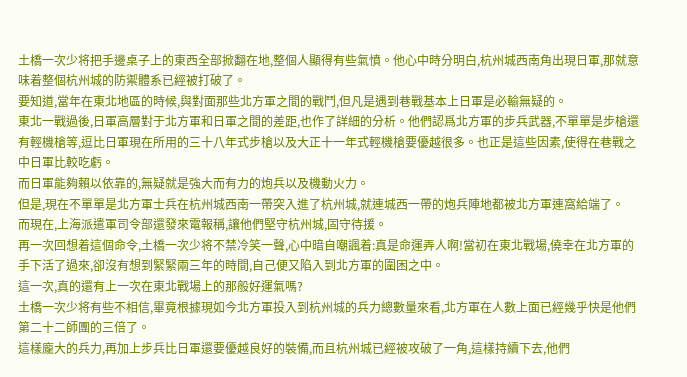土橋一次少将把手邊桌子上的東西全部掀翻在地,整個人顯得有些氣憤。他心中時分明白,杭州城西南角出現日軍,那就意味着整個杭州城的防禦體系已經被打破了。
要知道,當年在東北地區的時候,與對面那些北方軍之間的戰鬥,但凡是遇到巷戰基本上日軍是必輸無疑的。
東北一戰過後,日軍高層對于北方軍和日軍之間的差距,也作了詳細的分析。他們認爲北方軍的步兵武器,不單單是步槍還有輕機槍等,逗比日軍現在所用的三十八年式步槍以及大正十一年式輕機槍要優越很多。也正是這些因素,使得在巷戰之中日軍比較吃虧。
而日軍能夠賴以依靠的,無疑就是強大而有力的炮兵以及機動火力。
但是,現在不單單是北方軍士兵在杭州城西南一帶突入進了杭州城,就連城西一帶的炮兵陣地都被北方軍連窩給端了。
而現在,上海派遣軍司令部還發來電報稱,讓他們堅守杭州城,固守待援。
再一次回想着這個命令,土橋一次少将不禁冷笑一聲,心中暗自嘲諷着:真是命運弄人啊!當初在東北戰場,僥幸在北方軍的手下活了過來,卻沒有想到緊緊兩三年的時間,自己便又陷入到北方軍的圍困之中。
這一次,真的還有上一次在東北戰場上的那般好運氣嗎?
土橋一次少将有些不相信,畢竟根據現如今北方軍投入到杭州城的兵力總數量來看,北方軍在人數上面已經幾乎快是他們第二十二師團的三倍了。
這樣龐大的兵力,再加上步兵比日軍還要優越良好的裝備,而且杭州城已經被攻破了一角,這樣持續下去,他們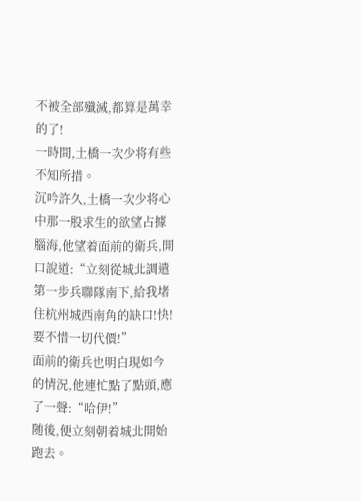不被全部殲滅,都算是萬幸的了!
一時間,土橋一次少将有些不知所措。
沉吟許久,土橋一次少将心中那一股求生的欲望占據腦海,他望着面前的衛兵,開口說道:“立刻從城北調遣第一步兵聯隊南下,給我堵住杭州城西南角的缺口!快!要不惜一切代價!”
面前的衛兵也明白現如今的情況,他連忙點了點頭,應了一聲:“哈伊!”
随後,便立刻朝着城北開始跑去。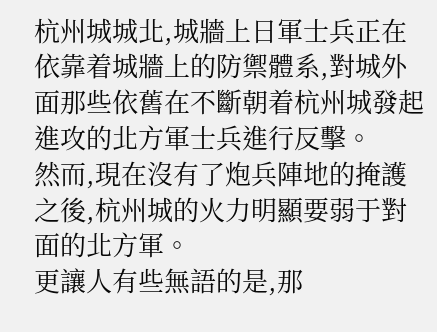杭州城城北,城牆上日軍士兵正在依靠着城牆上的防禦體系,對城外面那些依舊在不斷朝着杭州城發起進攻的北方軍士兵進行反擊。
然而,現在沒有了炮兵陣地的掩護之後,杭州城的火力明顯要弱于對面的北方軍。
更讓人有些無語的是,那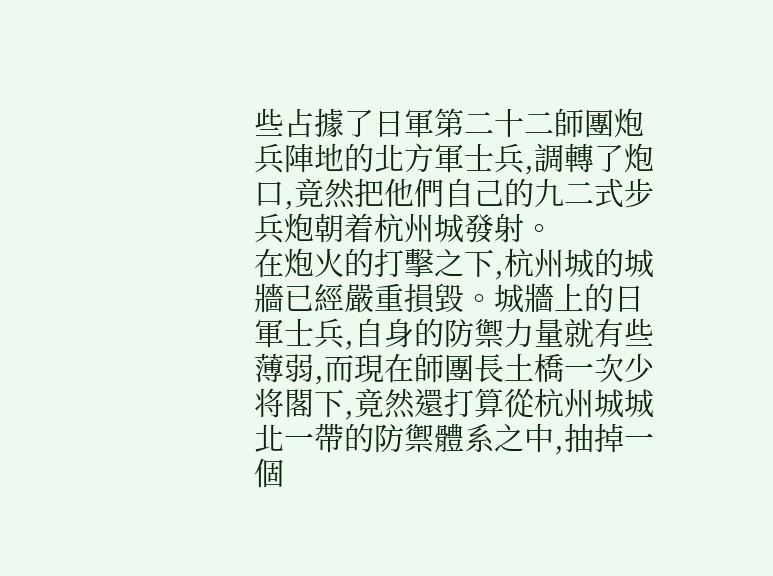些占據了日軍第二十二師團炮兵陣地的北方軍士兵,調轉了炮口,竟然把他們自己的九二式步兵炮朝着杭州城發射。
在炮火的打擊之下,杭州城的城牆已經嚴重損毀。城牆上的日軍士兵,自身的防禦力量就有些薄弱,而現在師團長土橋一次少将閣下,竟然還打算從杭州城城北一帶的防禦體系之中,抽掉一個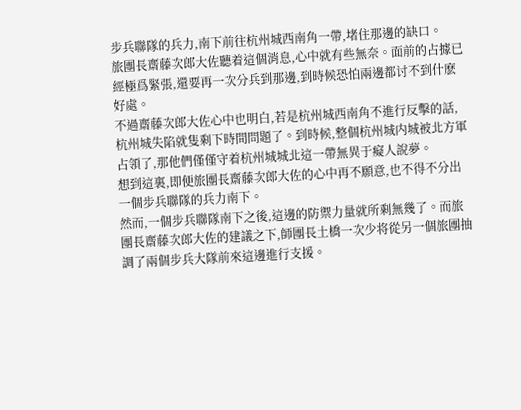步兵聯隊的兵力,南下前往杭州城西南角一帶,堵住那邊的缺口。
旅團長齋藤次郎大佐聽着這個消息,心中就有些無奈。面前的占據已經極爲緊張,還要再一次分兵到那邊,到時候恐怕兩邊都讨不到什麽好處。
不過齋藤次郎大佐心中也明白,若是杭州城西南角不進行反擊的話,杭州城失陷就隻剩下時間問題了。到時候,整個杭州城内城被北方軍占領了,那他們僅僅守着杭州城城北這一帶無異于癡人說夢。
想到這裏,即便旅團長齋藤次郎大佐的心中再不願意,也不得不分出一個步兵聯隊的兵力南下。
然而,一個步兵聯隊南下之後,這邊的防禦力量就所剩無幾了。而旅團長齋藤次郎大佐的建議之下,師團長土橋一次少将從另一個旅團抽調了兩個步兵大隊前來這邊進行支援。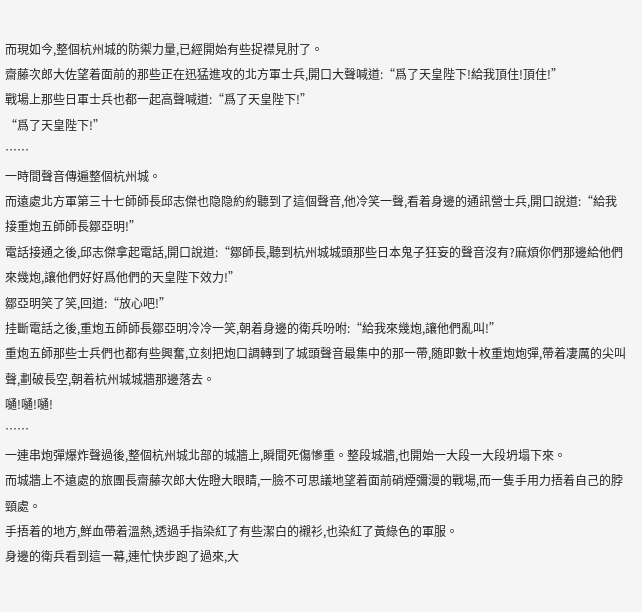而現如今,整個杭州城的防禦力量,已經開始有些捉襟見肘了。
齋藤次郎大佐望着面前的那些正在迅猛進攻的北方軍士兵,開口大聲喊道:“爲了天皇陛下!給我頂住!頂住!”
戰場上那些日軍士兵也都一起高聲喊道:“爲了天皇陛下!”
“爲了天皇陛下!”
……
一時間聲音傳遍整個杭州城。
而遠處北方軍第三十七師師長邱志傑也隐隐約約聽到了這個聲音,他冷笑一聲,看着身邊的通訊營士兵,開口說道:“給我接重炮五師師長鄒亞明!”
電話接通之後,邱志傑拿起電話,開口說道:“鄒師長,聽到杭州城城頭那些日本鬼子狂妄的聲音沒有?麻煩你們那邊給他們來幾炮,讓他們好好爲他們的天皇陛下效力!”
鄒亞明笑了笑,回道:“放心吧!”
挂斷電話之後,重炮五師師長鄒亞明冷冷一笑,朝着身邊的衛兵吩咐:“給我來幾炮,讓他們亂叫!”
重炮五師那些士兵們也都有些興奮,立刻把炮口調轉到了城頭聲音最集中的那一帶,随即數十枚重炮炮彈,帶着凄厲的尖叫聲,劃破長空,朝着杭州城城牆那邊落去。
嗵!嗵!嗵!
……
一連串炮彈爆炸聲過後,整個杭州城北部的城牆上,瞬間死傷慘重。整段城牆,也開始一大段一大段坍塌下來。
而城牆上不遠處的旅團長齋藤次郎大佐瞪大眼睛,一臉不可思議地望着面前硝煙彌漫的戰場,而一隻手用力捂着自己的脖頸處。
手捂着的地方,鮮血帶着溫熱,透過手指染紅了有些潔白的襯衫,也染紅了黃綠色的軍服。
身邊的衛兵看到這一幕,連忙快步跑了過來,大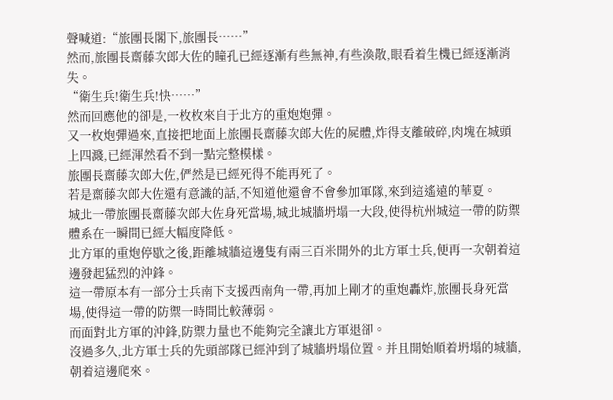聲喊道:“旅團長閣下,旅團長……”
然而,旅團長齋藤次郎大佐的瞳孔已經逐漸有些無神,有些渙散,眼看着生機已經逐漸消失。
“衛生兵!衛生兵!快……”
然而回應他的卻是,一枚枚來自于北方的重炮炮彈。
又一枚炮彈過來,直接把地面上旅團長齋藤次郎大佐的屍體,炸得支離破碎,肉塊在城頭上四濺,已經渾然看不到一點完整模樣。
旅團長齋藤次郎大佐,俨然是已經死得不能再死了。
若是齋藤次郎大佐還有意識的話,不知道他還會不會參加軍隊,來到這遙遠的華夏。
城北一帶旅團長齋藤次郎大佐身死當場,城北城牆坍塌一大段,使得杭州城這一帶的防禦體系在一瞬間已經大幅度降低。
北方軍的重炮停歇之後,距離城牆這邊隻有兩三百米開外的北方軍士兵,便再一次朝着這邊發起猛烈的沖鋒。
這一帶原本有一部分士兵南下支援西南角一帶,再加上剛才的重炮轟炸,旅團長身死當場,使得這一帶的防禦一時間比較薄弱。
而面對北方軍的沖鋒,防禦力量也不能夠完全讓北方軍退卻。
沒過多久,北方軍士兵的先頭部隊已經沖到了城牆坍塌位置。并且開始順着坍塌的城牆,朝着這邊爬來。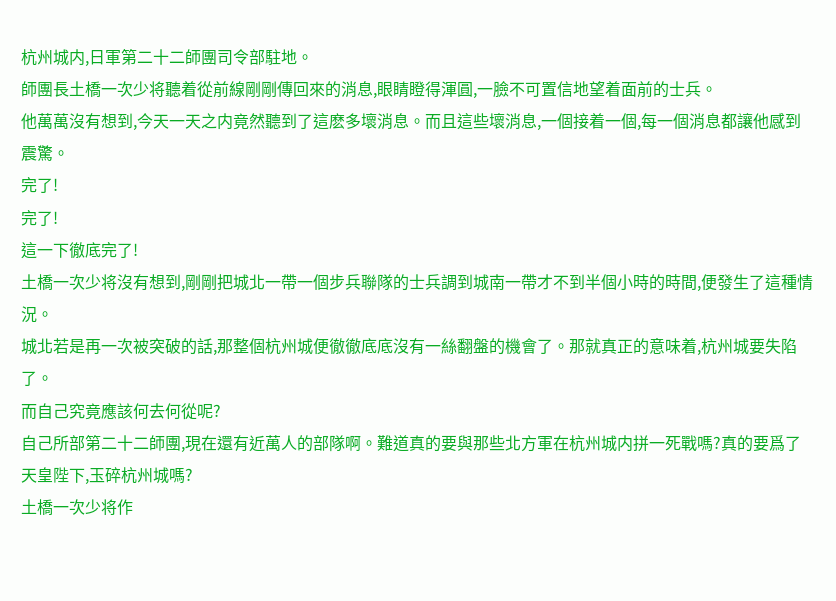杭州城内,日軍第二十二師團司令部駐地。
師團長土橋一次少将聽着從前線剛剛傳回來的消息,眼睛瞪得渾圓,一臉不可置信地望着面前的士兵。
他萬萬沒有想到,今天一天之内竟然聽到了這麽多壞消息。而且這些壞消息,一個接着一個,每一個消息都讓他感到震驚。
完了!
完了!
這一下徹底完了!
土橋一次少将沒有想到,剛剛把城北一帶一個步兵聯隊的士兵調到城南一帶才不到半個小時的時間,便發生了這種情況。
城北若是再一次被突破的話,那整個杭州城便徹徹底底沒有一絲翻盤的機會了。那就真正的意味着,杭州城要失陷了。
而自己究竟應該何去何從呢?
自己所部第二十二師團,現在還有近萬人的部隊啊。難道真的要與那些北方軍在杭州城内拼一死戰嗎?真的要爲了天皇陛下,玉碎杭州城嗎?
土橋一次少将作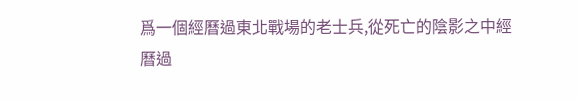爲一個經曆過東北戰場的老士兵,從死亡的陰影之中經曆過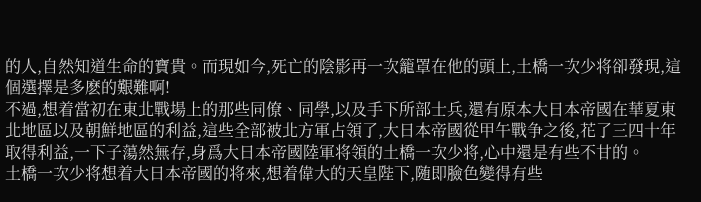的人,自然知道生命的寶貴。而現如今,死亡的陰影再一次籠罩在他的頭上,土橋一次少将卻發現,這個選擇是多麽的艱難啊!
不過,想着當初在東北戰場上的那些同僚、同學,以及手下所部士兵,還有原本大日本帝國在華夏東北地區以及朝鮮地區的利益,這些全部被北方軍占領了,大日本帝國從甲午戰争之後,花了三四十年取得利益,一下子蕩然無存,身爲大日本帝國陸軍将領的土橋一次少将,心中還是有些不甘的。
土橋一次少将想着大日本帝國的将來,想着偉大的天皇陛下,随即臉色變得有些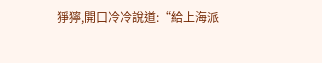猙獰,開口冷冷說道:“給上海派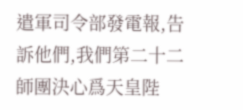遣軍司令部發電報,告訴他們,我們第二十二師團決心爲天皇陛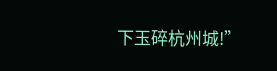下玉碎杭州城!”